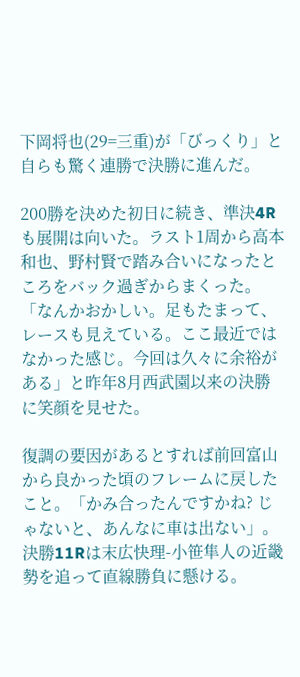下岡将也(29=三重)が「びっくり」と自らも驚く連勝で決勝に進んだ。

200勝を決めた初日に続き、準決4Rも展開は向いた。ラスト1周から高本和也、野村賢で踏み合いになったところをバック過ぎからまくった。「なんかおかしい。足もたまって、レースも見えている。ここ最近ではなかった感じ。今回は久々に余裕がある」と昨年8月西武園以来の決勝に笑顔を見せた。

復調の要因があるとすれば前回富山から良かった頃のフレームに戻したこと。「かみ合ったんですかね? じゃないと、あんなに車は出ない」。決勝11Rは末広快理-小笹隼人の近畿勢を追って直線勝負に懸ける。